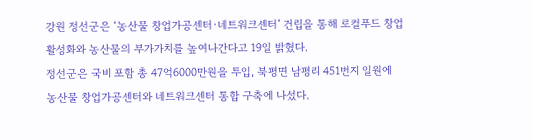강원 정선군은 ‘농산물 창업가공센터·네트워크센터’ 건립을 통해 로컬푸드 창업 활성화와 농산물의 부가가치를 높여나간다고 19일 밝혔다.
정선군은 국비 포함 총 47억6000만원을 투입, 북평면 남평리 451번지 일원에 농산물 창업가공센터와 네트워크센터 통합 구축에 나섰다.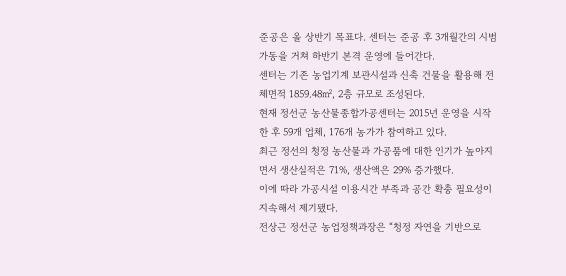준공은 올 상반기 목표다. 센터는 준공 후 3개월간의 시범 가동을 거쳐 하반기 본격 운영에 들어간다.
센터는 기존 농업기계 보관시설과 신축 건물을 활용해 전체면적 1859.48㎡, 2층 규모로 조성된다.
현재 정선군 농산물종합가공센터는 2015년 운영을 시작한 후 59개 업체, 176개 농가가 참여하고 있다.
최근 정선의 청정 농산물과 가공품에 대한 인기가 높아지면서 생산실적은 71%, 생산액은 29% 증가했다.
이에 따라 가공시설 이용시간 부족과 공간 확충 필요성이 지속해서 제기됐다.
전상근 정선군 농업정책과장은 “청정 자연을 기반으로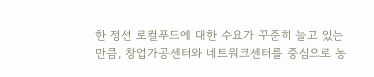한 정선 로컬푸드에 대한 수요가 꾸준히 늘고 있는 만큼, 창업가공센터와 네트워크센터를 중심으로 농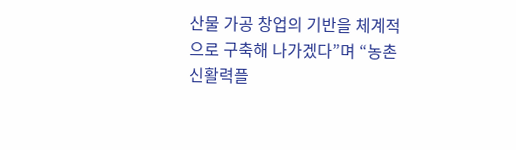산물 가공 창업의 기반을 체계적으로 구축해 나가겠다”며 “농촌신활력플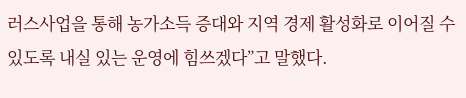러스사업을 통해 농가소득 증대와 지역 경제 활성화로 이어질 수 있도록 내실 있는 운영에 힘쓰겠다”고 말했다.